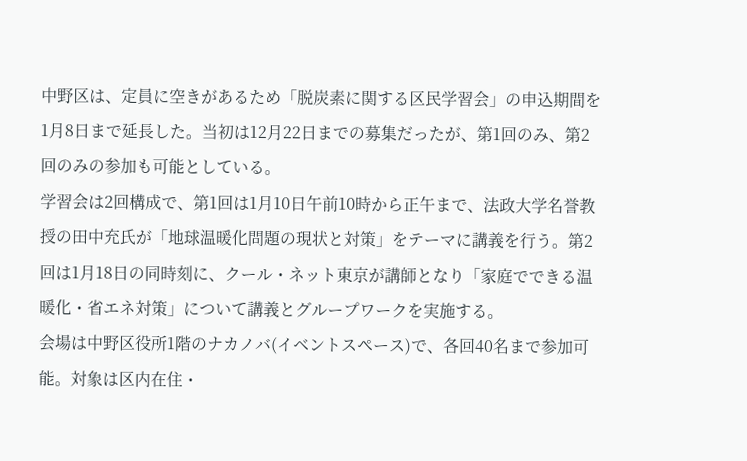中野区は、定員に空きがあるため「脱炭素に関する区民学習会」の申込期間を1月8日まで延長した。当初は12月22日までの募集だったが、第1回のみ、第2回のみの参加も可能としている。
学習会は2回構成で、第1回は1月10日午前10時から正午まで、法政大学名誉教授の田中充氏が「地球温暖化問題の現状と対策」をテーマに講義を行う。第2回は1月18日の同時刻に、クール・ネット東京が講師となり「家庭でできる温暖化・省エネ対策」について講義とグループワークを実施する。
会場は中野区役所1階のナカノバ(イベントスペース)で、各回40名まで参加可能。対象は区内在住・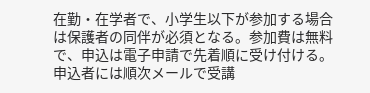在勤・在学者で、小学生以下が参加する場合は保護者の同伴が必須となる。参加費は無料で、申込は電子申請で先着順に受け付ける。申込者には順次メールで受講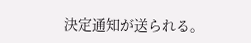決定通知が送られる。